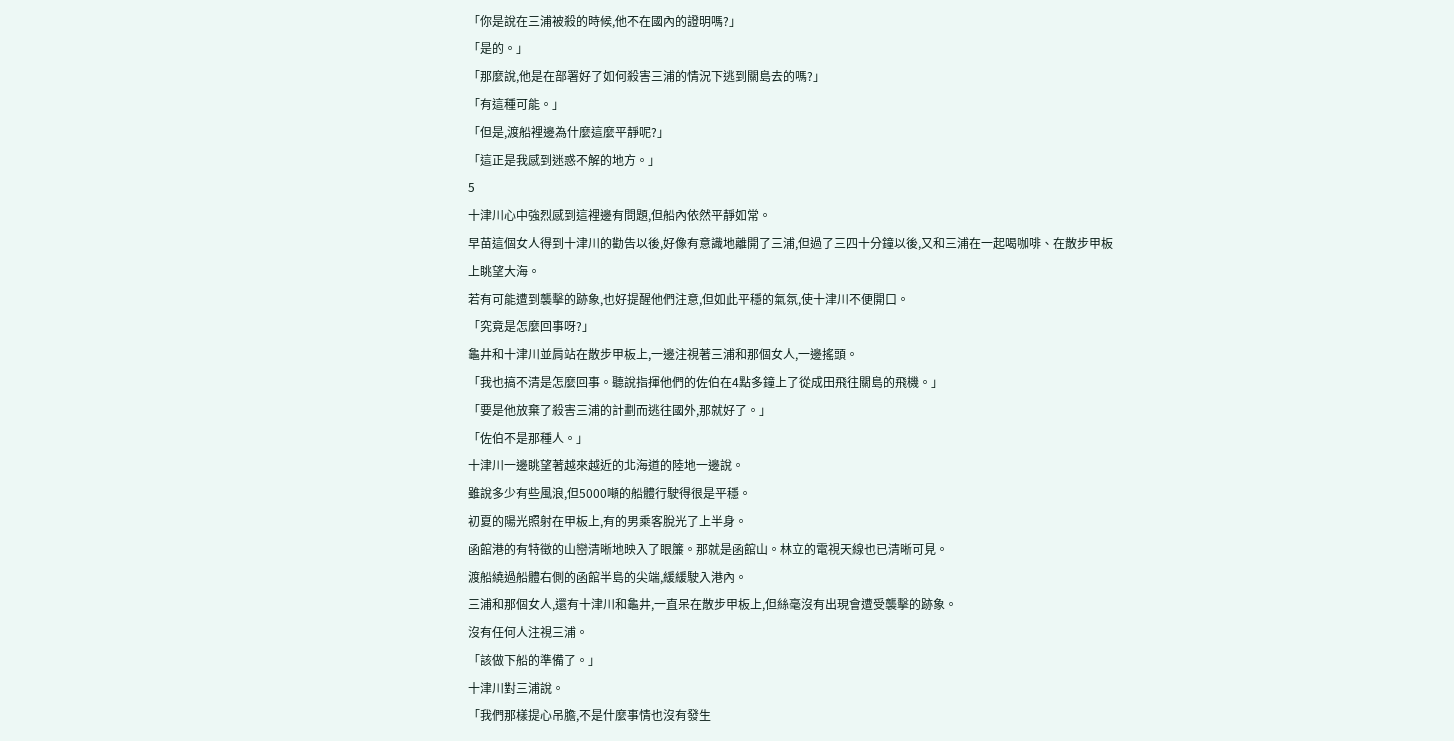「你是說在三浦被殺的時候,他不在國內的證明嗎?」
「是的。」
「那麼說,他是在部署好了如何殺害三浦的情況下逃到關島去的嗎?」
「有這種可能。」
「但是,渡船裡邊為什麼這麼平靜呢?」
「這正是我感到迷惑不解的地方。」
5
十津川心中強烈感到這裡邊有問題,但船內依然平靜如常。
早苗這個女人得到十津川的勸告以後,好像有意識地離開了三浦,但過了三四十分鐘以後,又和三浦在一起喝咖啡、在散步甲板上眺望大海。
若有可能遭到襲擊的跡象,也好提醒他們注意,但如此平穩的氣氛,使十津川不便開口。
「究竟是怎麼回事呀?」
龜井和十津川並肩站在散步甲板上,一邊注視著三浦和那個女人,一邊搖頭。
「我也搞不清是怎麼回事。聽說指揮他們的佐伯在4點多鐘上了從成田飛往關島的飛機。」
「要是他放棄了殺害三浦的計劃而逃往國外,那就好了。」
「佐伯不是那種人。」
十津川一邊眺望著越來越近的北海道的陸地一邊說。
雖說多少有些風浪,但5000噸的船體行駛得很是平穩。
初夏的陽光照射在甲板上,有的男乘客脫光了上半身。
函館港的有特徵的山巒清晰地映入了眼簾。那就是函館山。林立的電視天線也已清晰可見。
渡船繞過船體右側的函館半島的尖端,緩緩駛入港內。
三浦和那個女人,還有十津川和龜井,一直呆在散步甲板上,但絲毫沒有出現會遭受襲擊的跡象。
沒有任何人注視三浦。
「該做下船的準備了。」
十津川對三浦說。
「我們那樣提心吊膽,不是什麼事情也沒有發生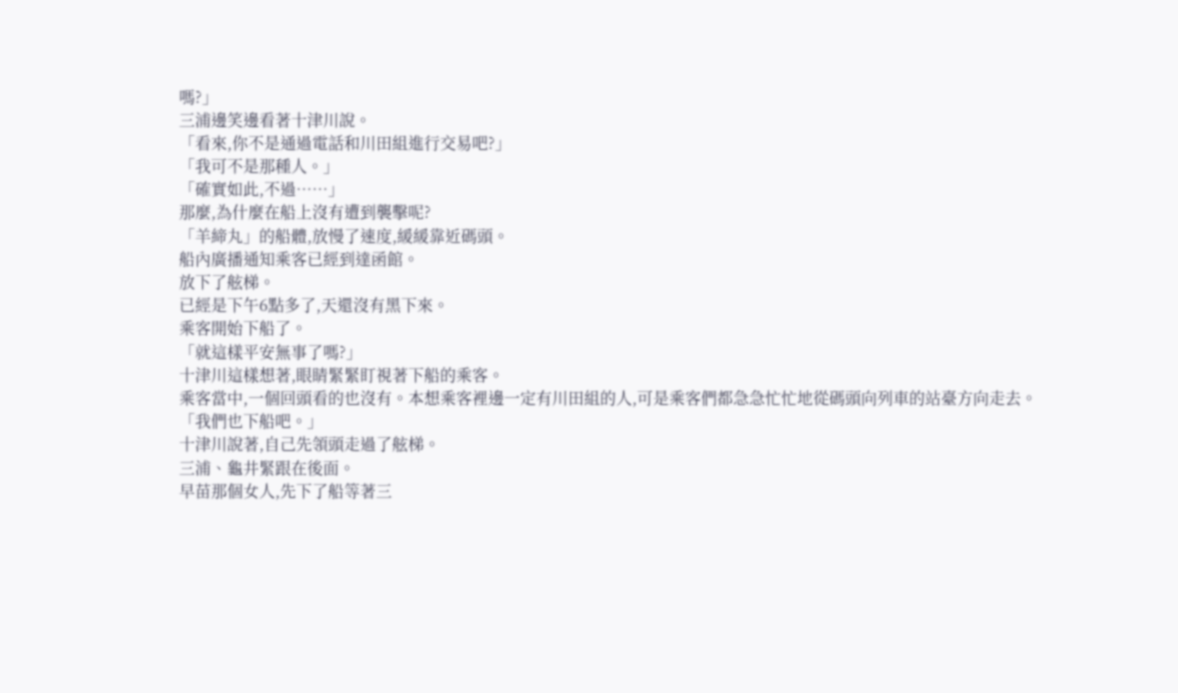嗎?」
三浦邊笑邊看著十津川說。
「看來,你不是通過電話和川田組進行交易吧?」
「我可不是那種人。」
「確實如此,不過……」
那麼,為什麼在船上沒有遭到襲擊呢?
「羊締丸」的船體,放慢了速度,緩緩靠近碼頭。
船內廣播通知乘客已經到達函館。
放下了舷梯。
已經是下午6點多了,天還沒有黑下來。
乘客開始下船了。
「就這樣平安無事了嗎?」
十津川這樣想著,眼睛緊緊盯視著下船的乘客。
乘客當中,一個回頭看的也沒有。本想乘客裡邊一定有川田組的人,可是乘客們都急急忙忙地從碼頭向列車的站臺方向走去。
「我們也下船吧。」
十津川說著,自己先領頭走過了舷梯。
三浦、龜井緊跟在後面。
早苗那個女人,先下了船等著三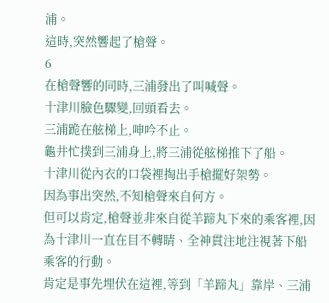浦。
這時,突然響起了槍聲。
6
在槍聲響的同時,三浦發出了叫喊聲。
十津川臉色驟變,回頭看去。
三浦跪在舷梯上,呻吟不止。
龜井忙撲到三浦身上,將三浦從舷梯推下了船。
十津川從內衣的口袋裡掏出手槍擺好架勢。
因為事出突然,不知槍聲來自何方。
但可以肯定,槍聲並非來自從羊蹄丸下來的乘客裡,因為十津川一直在目不轉睛、全神貫注地注視著下船乘客的行動。
肯定是事先埋伏在這裡,等到「羊蹄丸」靠岸、三浦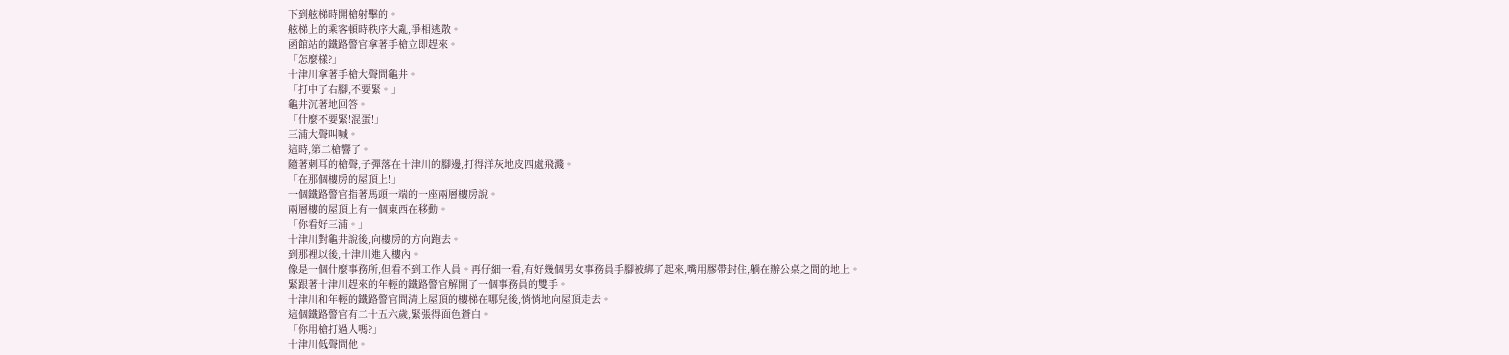下到舷梯時開槍射擊的。
舷梯上的乘客頓時秩序大亂,爭相逃散。
函館站的鐵路警官拿著手槍立即趕來。
「怎麼樣?」
十津川拿著手槍大聲問龜井。
「打中了右腳,不要緊。」
龜井沉著地回答。
「什麼不要緊!混蛋!」
三浦大聲叫喊。
這時,第二槍響了。
隨著刺耳的槍聲,子彈落在十津川的腳邊,打得洋灰地皮四處飛濺。
「在那個樓房的屋頂上!」
一個鐵路警官指著馬頭一端的一座兩層樓房說。
兩層樓的屋頂上有一個東西在移動。
「你看好三浦。」
十津川對龜井說後,向樓房的方向跑去。
到那裡以後,十津川進入樓內。
像是一個什麼事務所,但看不到工作人員。再仔細一看,有好幾個男女事務員手腳被綁了起來,嘴用膠帶封住,躺在辦公桌之間的地上。
緊跟著十津川趕來的年輕的鐵路警官解開了一個事務員的雙手。
十津川和年輕的鐵路警官問清上屋頂的樓梯在哪兒後,悄悄地向屋頂走去。
這個鐵路警官有二十五六歲,緊張得面色蒼白。
「你用槍打過人嗎?」
十津川低聲問他。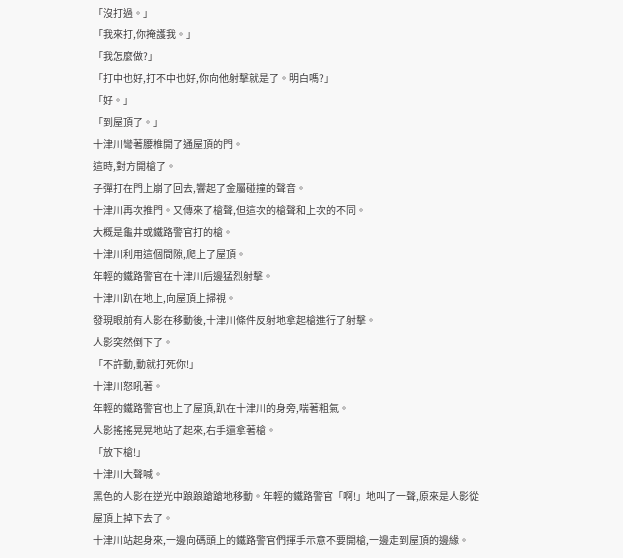「沒打過。」
「我來打,你掩護我。」
「我怎麼做?」
「打中也好,打不中也好,你向他射擊就是了。明白嗎?」
「好。」
「到屋頂了。」
十津川彎著腰椎開了通屋頂的門。
這時,對方開槍了。
子彈打在門上崩了回去,響起了金屬碰撞的聲音。
十津川再次推門。又傳來了槍聲,但這次的槍聲和上次的不同。
大概是龜井或鐵路警官打的槍。
十津川利用這個間隙,爬上了屋頂。
年輕的鐵路警官在十津川后邊猛烈射擊。
十津川趴在地上,向屋頂上掃視。
發現眼前有人影在移動後,十津川條件反射地拿起槍進行了射擊。
人影突然倒下了。
「不許動,動就打死你!」
十津川怒吼著。
年輕的鐵路警官也上了屋頂,趴在十津川的身旁,喘著粗氣。
人影搖搖晃晃地站了起來,右手還拿著槍。
「放下槍!」
十津川大聲喊。
黑色的人影在逆光中踉踉蹌蹌地移動。年輕的鐵路警官「啊!」地叫了一聲,原來是人影從屋頂上掉下去了。
十津川站起身來,一邊向碼頭上的鐵路警官們揮手示意不要開槍,一邊走到屋頂的邊緣。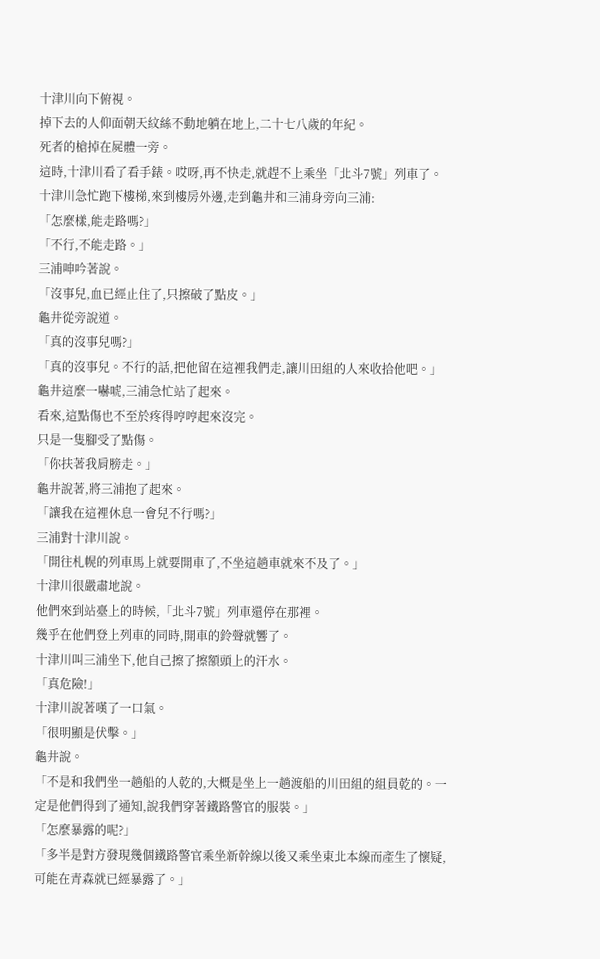十津川向下俯視。
掉下去的人仰面朝天紋絲不動地躺在地上,二十七八歲的年紀。
死者的槍掉在屍體一旁。
這時,十津川看了看手錶。哎呀,再不快走,就趕不上乘坐「北斗7號」列車了。
十津川急忙跑下樓梯,來到樓房外邊,走到龜井和三浦身旁向三浦:
「怎麼樣,能走路嗎?」
「不行,不能走路。」
三浦呻吟著說。
「沒事兒,血已經止住了,只擦破了點皮。」
龜井從旁說道。
「真的沒事兒嗎?」
「真的沒事兒。不行的話,把他留在這裡我們走,讓川田組的人來收拾他吧。」
龜井這麼一嚇唬,三浦急忙站了起來。
看來,這點傷也不至於疼得哼哼起來沒完。
只是一隻腳受了點傷。
「你扶著我肩膀走。」
龜井說著,將三浦抱了起來。
「讓我在這裡休息一會兒不行嗎?」
三浦對十津川說。
「開往札幌的列車馬上就要開車了,不坐這趟車就來不及了。」
十津川很嚴肅地說。
他們來到站臺上的時候,「北斗7號」列車還停在那裡。
幾乎在他們登上列車的同時,開車的鈴聲就響了。
十津川叫三浦坐下,他自己擦了擦額頭上的汗水。
「真危險!」
十津川說著嘆了一口氣。
「很明顯是伏擊。」
龜井說。
「不是和我們坐一趟船的人乾的,大概是坐上一趟渡船的川田組的組員乾的。一定是他們得到了通知,說我們穿著鐵路警官的服裝。」
「怎麼暴露的呢?」
「多半是對方發現幾個鐵路警官乘坐新幹線以後又乘坐東北本線而產生了懷疑,可能在青森就已經暴露了。」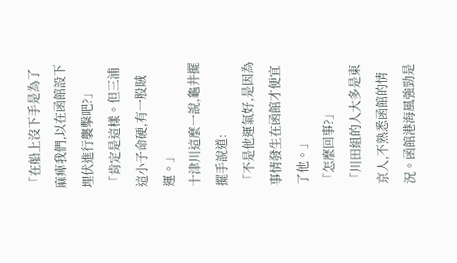「在船上沒下手是為了麻痺我們,以在函館設下埋伏進行襲擊吧?」
「肯定是這樣。但三浦這小子命硬,有一股賊運。」
十津川這麼一說,龜井擺擺手說道:
「不是他運氣好,是因為事情發生在函館才便宜了他。」
「怎麼回事?」
「川田組的人大多是東京人,不熟悉函館的情況。函館港海風強勁是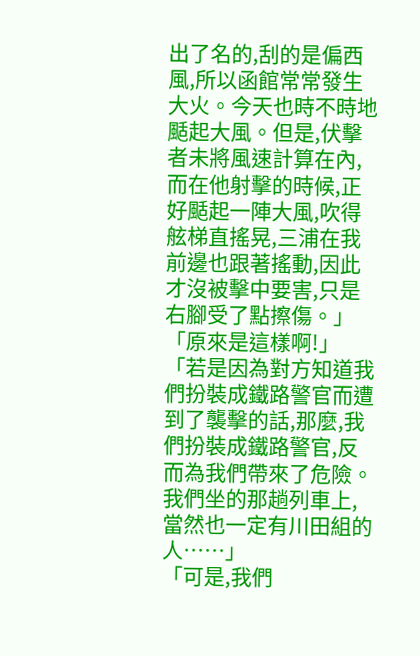出了名的,刮的是偏西風,所以函館常常發生大火。今天也時不時地颳起大風。但是,伏擊者未將風速計算在內,而在他射擊的時候,正好颳起一陣大風,吹得舷梯直搖晃,三浦在我前邊也跟著搖動,因此才沒被擊中要害,只是右腳受了點擦傷。」
「原來是這樣啊!」
「若是因為對方知道我們扮裝成鐵路警官而遭到了襲擊的話,那麼,我們扮裝成鐵路警官,反而為我們帶來了危險。我們坐的那趟列車上,當然也一定有川田組的人……」
「可是,我們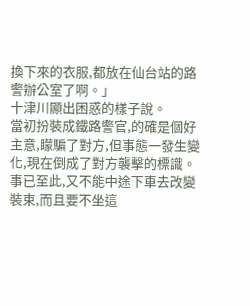換下來的衣服,都放在仙台站的路警辦公室了啊。」
十津川顯出困惑的樣子說。
當初扮裝成鐵路警官,的確是個好主意,矇騙了對方,但事態一發生變化,現在倒成了對方襲擊的標識。
事已至此,又不能中途下車去改變裝束,而且要不坐這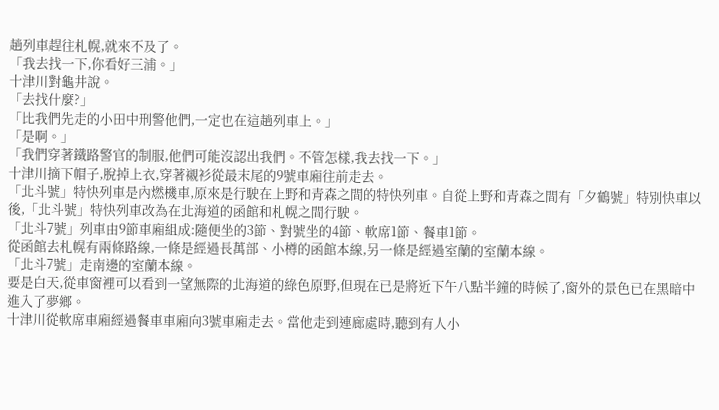趟列車趕往札幌,就來不及了。
「我去找一下,你看好三浦。」
十津川對龜井說。
「去找什麼?」
「比我們先走的小田中刑警他們,一定也在這趟列車上。」
「是啊。」
「我們穿著鐵路警官的制服,他們可能沒認出我們。不管怎樣,我去找一下。」
十津川摘下帽子,脫掉上衣,穿著襯衫從最末尾的9號車廂往前走去。
「北斗號」特快列車是內燃機車,原來是行駛在上野和青森之間的特快列車。自從上野和青森之間有「夕鶴號」特別快車以後,「北斗號」特快列車改為在北海道的函館和札幌之間行駛。
「北斗7號」列車由9節車廂組成:隨便坐的3節、對號坐的4節、軟席1節、餐車1節。
從函館去札幌有兩條路線,一條是經過長萬部、小樽的函館本線,另一條是經過室蘭的室蘭本線。
「北斗7號」走南邊的室蘭本線。
要是白天,從車窗裡可以看到一望無際的北海道的綠色原野,但現在已是將近下午八點半鐘的時候了,窗外的景色已在黑暗中進入了夢鄉。
十津川從軟席車廂經過餐車車廂向3號車廂走去。當他走到連廊處時,聽到有人小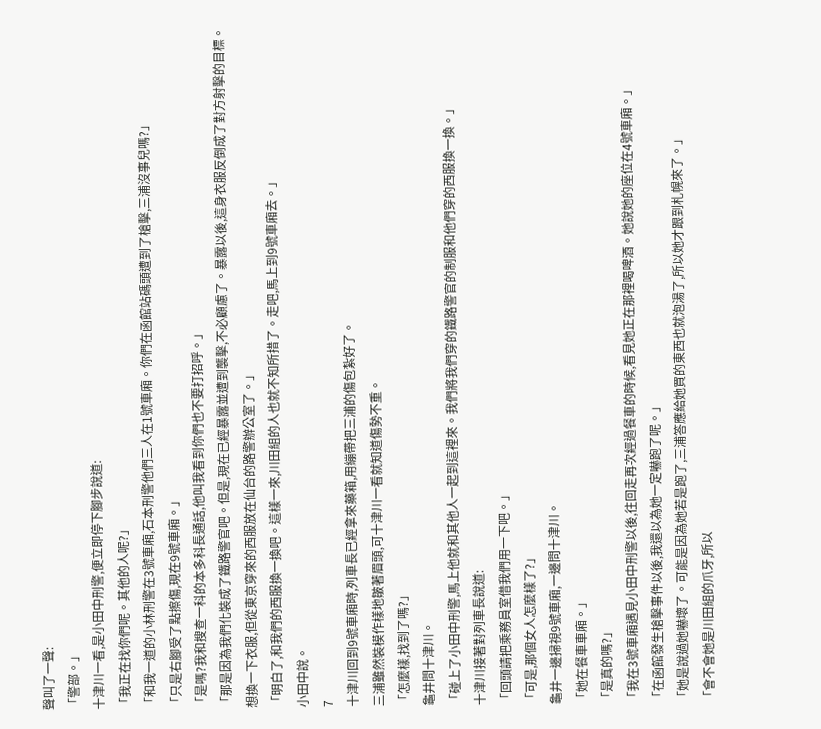聲叫了一聲:
「警部。」
十津川一看,是小田中刑警,便立即停下腳步說道:
「我正在找你們呢。其他的人呢?」
「和我一道的小林刑警在3號車廂,石本刑警他們三人在1號車廂。你們在函館站碼頭遭到了槍擊,三浦沒事兒嗎?」
「只是右腳受了點擦傷,現在9號車廂。」
「是嗎?我和搜查一科的本多科長通話,他叫我看到你們也不要打招呼。」
「那是因為我們化裝成了鐵路警官吧。但是,現在已經暴露並遭到襲擊,不必顧慮了。暴露以後,這身衣服反倒成了對方射擊的目標。想換一下衣服,但從東京穿來的西服放在仙台的路警辦公室了。」
「明白了,和我們的西服換一換吧。這樣一來,川田組的人也就不知所措了。走吧,馬上到9號車廂去。」
小田中說。
7
十津川回到9號車廂時,列車長已經拿來藥箱,用繃帶把三浦的傷包紮好了。
三浦雖然裝模作樣地皺著眉頭,可十津川一看就知道傷勢不重。
「怎麼樣,找到了嗎?」
龜井問十津川。
「碰上了小田中刑警,馬上他就和其他人一起到這裡來。我們將我們穿的鐵路警官的制服和他們穿的西服換一換。」
十津川接著對列車長說道:
「回頭請把乘務員室借我們用一下吧。」
「可是,那個女人怎麼樣了?」
龜井一邊掃視9號車廂,一邊問十津川。
「她在餐車車廂。」
「是真的嗎?」
「我在3號車廂遇見小田中刑警以後,往回走再次經過餐車的時候,看見她正在那裡喝啤酒。她說她的座位在4號車廂。」
「在函館發生槍擊事件以後,我還以為她一定嚇跑了呢。」
「她是說過她嚇壞了。可能是因為她若是跑了,三浦答應給她買的東西也就泡湯了,所以她才跟到札幌來了。」
「會不會她是川田組的爪牙,所以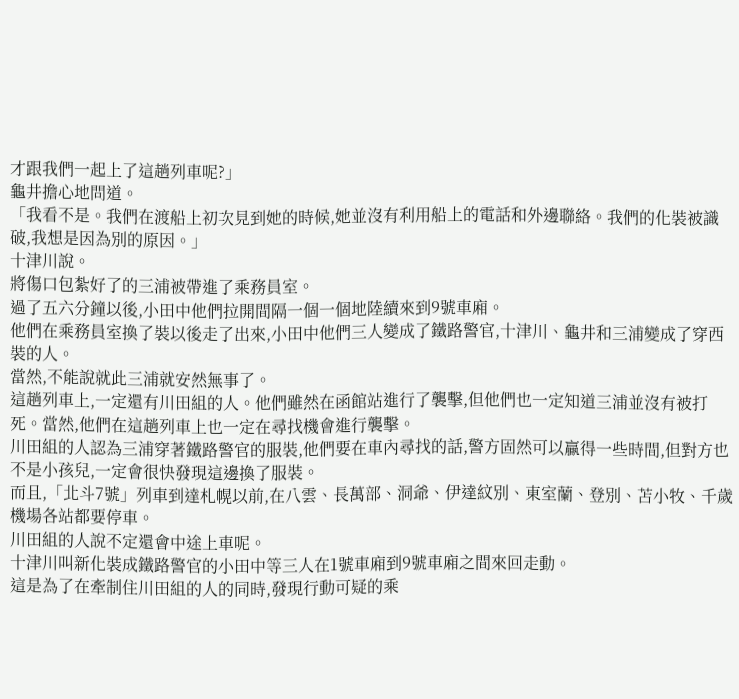才跟我們一起上了這趟列車呢?」
龜井擔心地問道。
「我看不是。我們在渡船上初次見到她的時候,她並沒有利用船上的電話和外邊聯絡。我們的化裝被識破,我想是因為別的原因。」
十津川說。
將傷口包紮好了的三浦被帶進了乘務員室。
過了五六分鐘以後,小田中他們拉開間隔一個一個地陸續來到9號車廂。
他們在乘務員室換了裝以後走了出來,小田中他們三人變成了鐵路警官,十津川、龜井和三浦變成了穿西裝的人。
當然,不能說就此三浦就安然無事了。
這趟列車上,一定還有川田組的人。他們雖然在函館站進行了襲擊,但他們也一定知道三浦並沒有被打死。當然,他們在這趟列車上也一定在尋找機會進行襲擊。
川田組的人認為三浦穿著鐵路警官的服裝,他們要在車內尋找的話,警方固然可以贏得一些時間,但對方也不是小孩兒,一定會很快發現這邊換了服裝。
而且,「北斗7號」列車到達札幌以前,在八雲、長萬部、洞爺、伊達紋別、東室蘭、登別、苫小牧、千歲機場各站都要停車。
川田組的人說不定還會中途上車呢。
十津川叫新化裝成鐵路警官的小田中等三人在1號車廂到9號車廂之間來回走動。
這是為了在牽制住川田組的人的同時,發現行動可疑的乘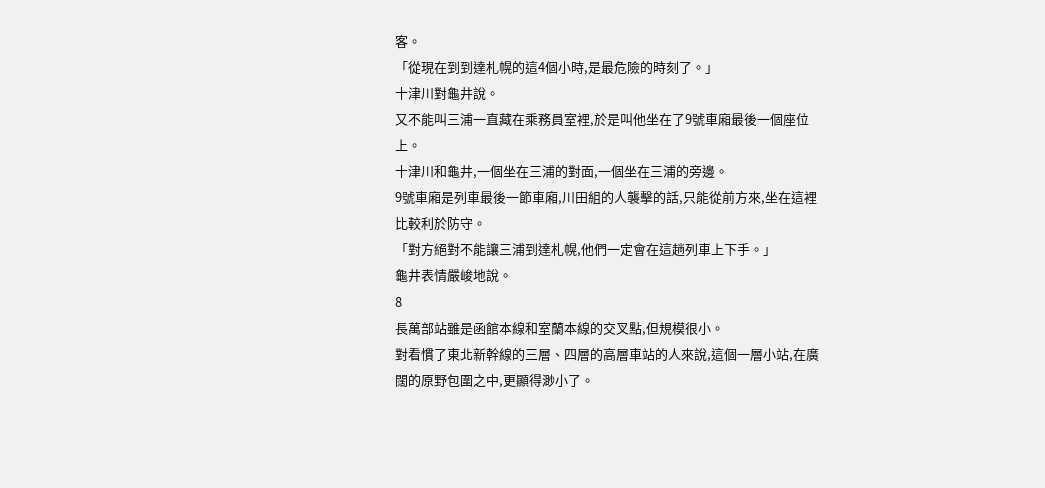客。
「從現在到到達札幌的這4個小時,是最危險的時刻了。」
十津川對龜井說。
又不能叫三浦一直藏在乘務員室裡,於是叫他坐在了9號車廂最後一個座位上。
十津川和龜井,一個坐在三浦的對面,一個坐在三浦的旁邊。
9號車廂是列車最後一節車廂,川田組的人襲擊的話,只能從前方來,坐在這裡比較利於防守。
「對方絕對不能讓三浦到達札幌,他們一定會在這趟列車上下手。」
龜井表情嚴峻地說。
8
長萬部站雖是函館本線和室蘭本線的交叉點,但規模很小。
對看慣了東北新幹線的三層、四層的高層車站的人來說,這個一層小站,在廣闊的原野包圍之中,更顯得渺小了。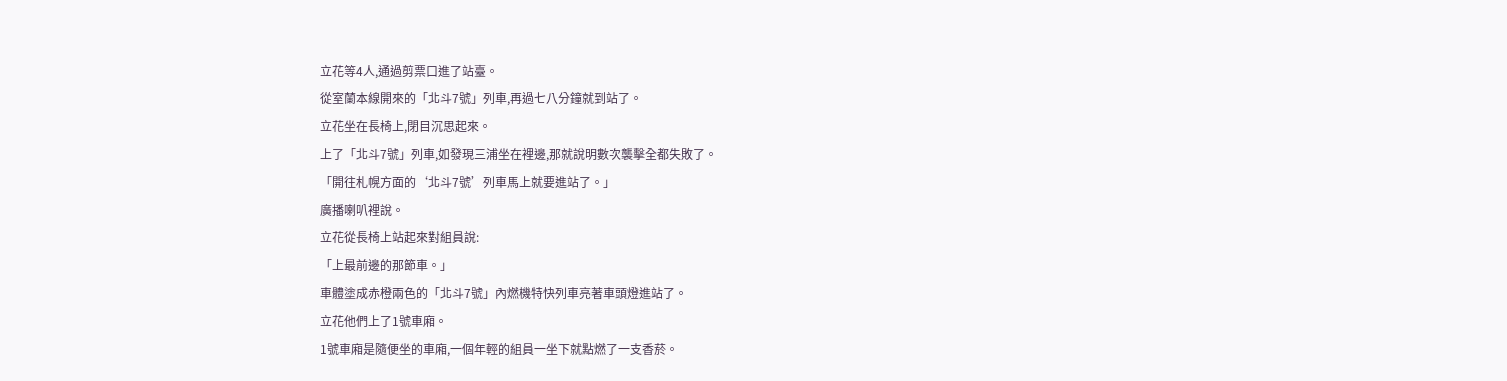立花等4人,通過剪票口進了站臺。
從室蘭本線開來的「北斗7號」列車,再過七八分鐘就到站了。
立花坐在長椅上,閉目沉思起來。
上了「北斗7號」列車,如發現三浦坐在裡邊,那就說明數次襲擊全都失敗了。
「開往札幌方面的‘北斗7號’列車馬上就要進站了。」
廣播喇叭裡說。
立花從長椅上站起來對組員說:
「上最前邊的那節車。」
車體塗成赤橙兩色的「北斗7號」內燃機特快列車亮著車頭燈進站了。
立花他們上了1號車廂。
1號車廂是隨便坐的車廂,一個年輕的組員一坐下就點燃了一支香菸。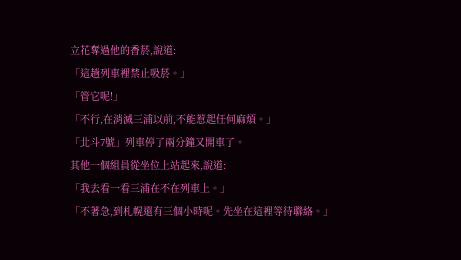立花奪過他的香菸,說道:
「這趟列車裡禁止吸菸。」
「管它呢!」
「不行,在消滅三浦以前,不能惹起任何麻煩。」
「北斗7號」列車停了兩分鐘又開車了。
其他一個組員從坐位上站起來,說道:
「我去看一看三浦在不在列車上。」
「不著急,到札幌還有三個小時呢。先坐在這裡等待聯絡。」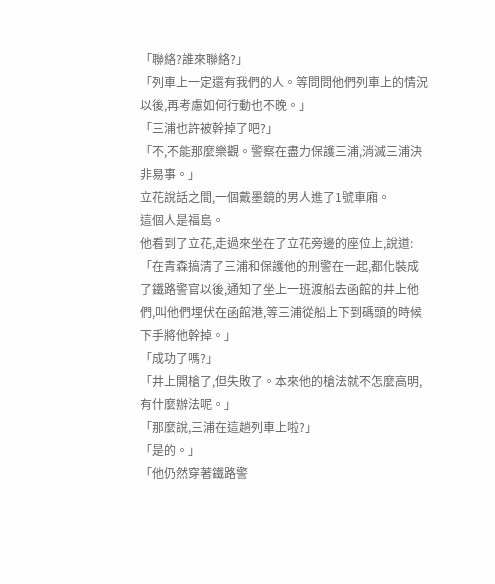「聯絡?誰來聯絡?」
「列車上一定還有我們的人。等問問他們列車上的情況以後,再考慮如何行動也不晚。」
「三浦也許被幹掉了吧?」
「不,不能那麼樂觀。警察在盡力保護三浦,消滅三浦決非易事。」
立花說話之間,一個戴墨鏡的男人進了1號車廂。
這個人是福島。
他看到了立花,走過來坐在了立花旁邊的座位上,說道:
「在青森搞清了三浦和保護他的刑警在一起,都化裝成了鐵路警官以後,通知了坐上一班渡船去函館的井上他們,叫他們埋伏在函館港,等三浦從船上下到碼頭的時候下手將他幹掉。」
「成功了嗎?」
「井上開槍了,但失敗了。本來他的槍法就不怎麼高明,有什麼辦法呢。」
「那麼說,三浦在這趟列車上啦?」
「是的。」
「他仍然穿著鐵路警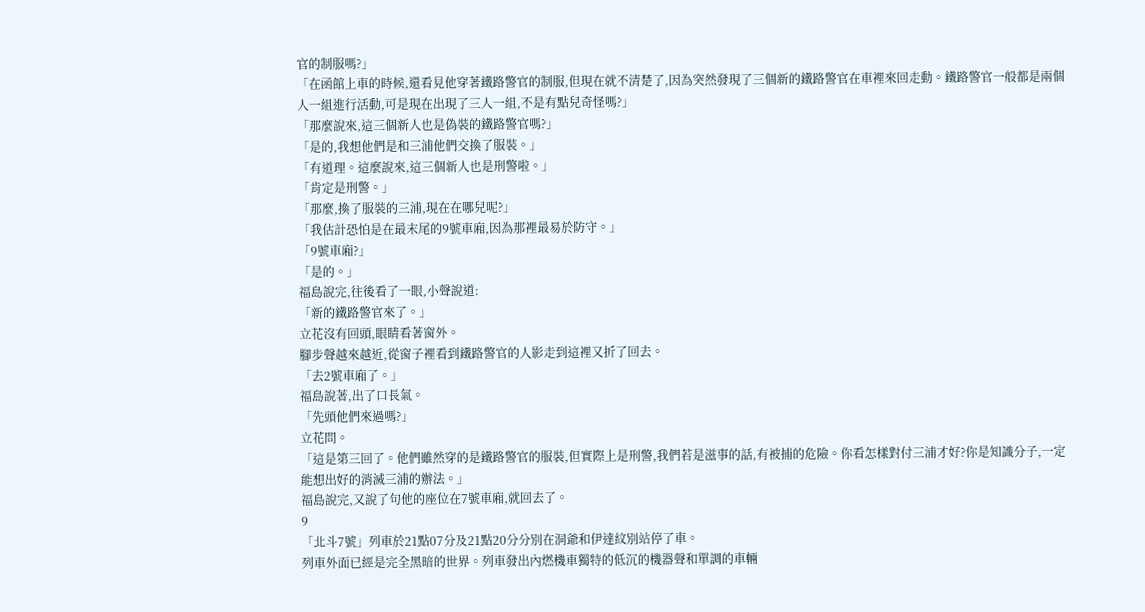官的制服嗎?」
「在函館上車的時候,還看見他穿著鐵路警官的制服,但現在就不清楚了,因為突然發現了三個新的鐵路警官在車裡來回走動。鐵路警官一般都是兩個人一組進行活動,可是現在出現了三人一組,不是有點兒奇怪嗎?」
「那麼說來,這三個新人也是偽裝的鐵路警官嗎?」
「是的,我想他們是和三浦他們交換了服裝。」
「有道理。這麼說來,這三個新人也是刑警啦。」
「肯定是刑警。」
「那麼,換了服裝的三浦,現在在哪兒呢?」
「我估計恐怕是在最末尾的9號車廂,因為那裡最易於防守。」
「9號車廂?」
「是的。」
福島說完,往後看了一眼,小聲說道:
「新的鐵路警官來了。」
立花沒有回頭,眼睛看著窗外。
腳步聲越來越近,從窗子裡看到鐵路警官的人影走到這裡又折了回去。
「去2號車廂了。」
福島說著,出了口長氣。
「先頭他們來過嗎?」
立花問。
「這是第三回了。他們雖然穿的是鐵路警官的服裝,但實際上是刑警,我們若是滋事的話,有被捕的危險。你看怎樣對付三浦才好?你是知識分子,一定能想出好的消滅三浦的辦法。」
福島說完,又說了句他的座位在7號車廂,就回去了。
9
「北斗7號」列車於21點07分及21點20分分別在洞爺和伊達紋別站停了車。
列車外面已經是完全黑暗的世界。列車發出內燃機車獨特的低沉的機器聲和單調的車輛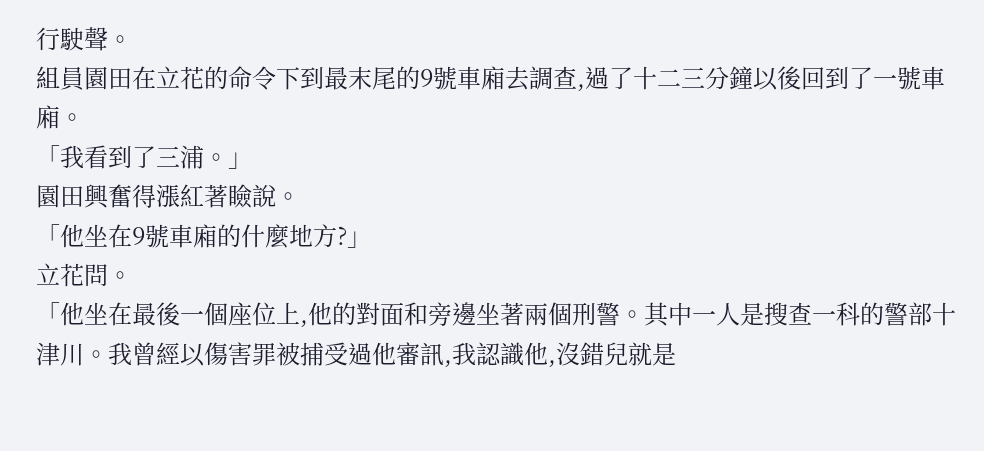行駛聲。
組員園田在立花的命令下到最末尾的9號車廂去調查,過了十二三分鐘以後回到了一號車廂。
「我看到了三浦。」
園田興奮得漲紅著瞼說。
「他坐在9號車廂的什麼地方?」
立花問。
「他坐在最後一個座位上,他的對面和旁邊坐著兩個刑警。其中一人是搜查一科的警部十津川。我曾經以傷害罪被捕受過他審訊,我認識他,沒錯兒就是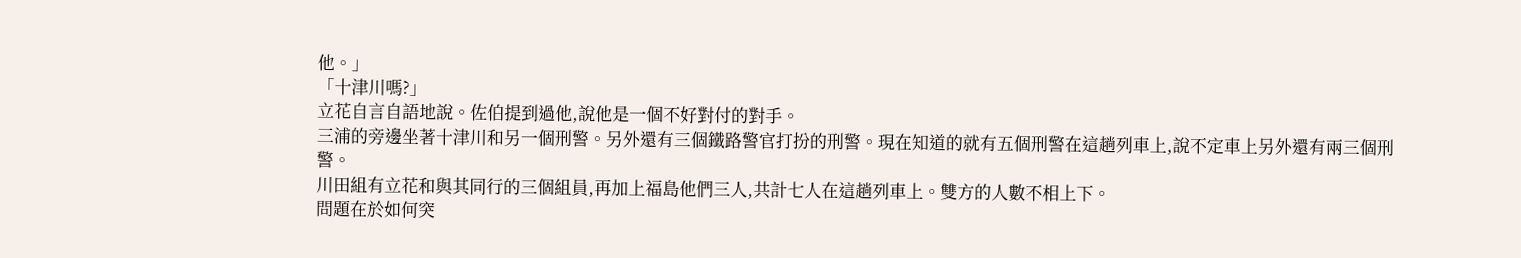他。」
「十津川嗎?」
立花自言自語地說。佐伯提到過他,說他是一個不好對付的對手。
三浦的旁邊坐著十津川和另一個刑警。另外還有三個鐵路警官打扮的刑警。現在知道的就有五個刑警在這趟列車上,說不定車上另外還有兩三個刑警。
川田組有立花和與其同行的三個組員,再加上福島他們三人,共計七人在這趟列車上。雙方的人數不相上下。
問題在於如何突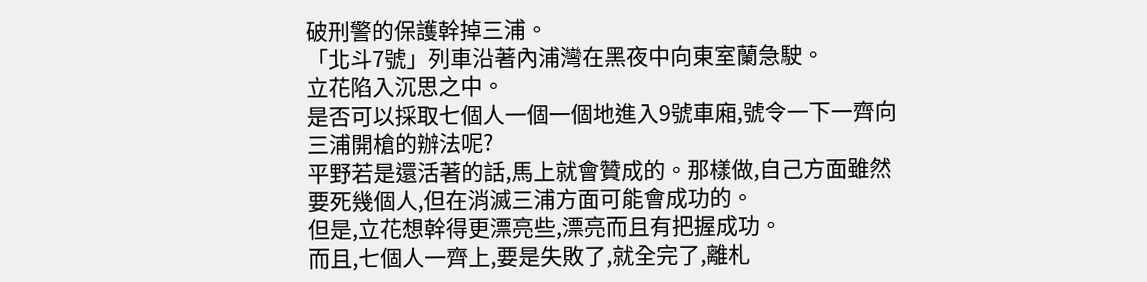破刑警的保護幹掉三浦。
「北斗7號」列車沿著內浦灣在黑夜中向東室蘭急駛。
立花陷入沉思之中。
是否可以採取七個人一個一個地進入9號車廂,號令一下一齊向三浦開槍的辦法呢?
平野若是還活著的話,馬上就會贊成的。那樣做,自己方面雖然要死幾個人,但在消滅三浦方面可能會成功的。
但是,立花想幹得更漂亮些,漂亮而且有把握成功。
而且,七個人一齊上,要是失敗了,就全完了,離札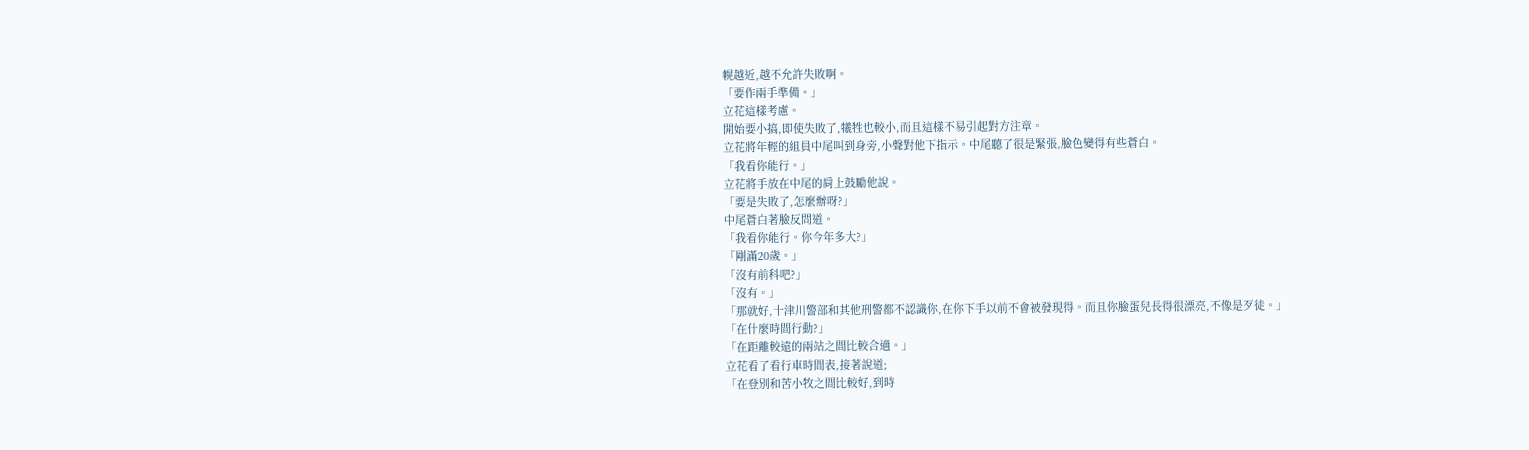幌越近,越不允許失敗啊。
「要作兩手準備。」
立花這樣考慮。
開始要小搞,即使失敗了,犧牲也較小,而且這樣不易引起對方注章。
立花將年輕的組員中尾叫到身旁,小聲對他下指示。中尾聽了很是緊張,臉色變得有些蒼白。
「我看你能行。」
立花將手放在中尾的肩上鼓勵他說。
「要是失敗了,怎麼辦呀?」
中尾蒼白著臉反問道。
「我看你能行。你今年多大?」
「剛滿20歲。」
「沒有前科吧?」
「沒有。」
「那就好,十津川警部和其他刑警都不認識你,在你下手以前不會被發現得。而且你臉蛋兒長得很漂亮,不像是歹徒。」
「在什麼時間行動?」
「在距離較遠的兩站之間比較合適。」
立花看了看行車時間表,接著說道;
「在登別和苦小牧之間比較好,到時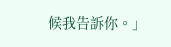候我告訴你。」